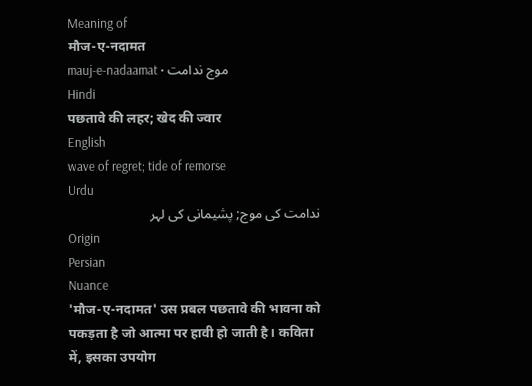Meaning of
मौज-ए-नदामत
mauj-e-nadaamat • موج ندامت
Hindi
पछतावे की लहर; खेद की ज्वार
English
wave of regret; tide of remorse
Urdu
ندامت کی موج; پشیمانی کی لہر
Origin
Persian
Nuance
'मौज-ए-नदामत' उस प्रबल पछतावे की भावना को पकड़ता है जो आत्मा पर हावी हो जाती है। कविता में, इसका उपयोग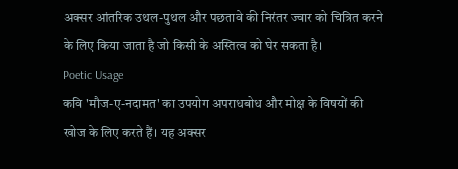अक्सर आंतरिक उथल-पुथल और पछतावे की निरंतर ज्वार को चित्रित करने के लिए किया जाता है जो किसी के अस्तित्व को घेर सकता है।
Poetic Usage
कवि 'मौज-ए-नदामत' का उपयोग अपराधबोध और मोक्ष के विषयों की खोज के लिए करते हैं। यह अक्सर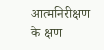आत्मनिरीक्षण के क्षण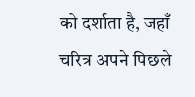को दर्शाता है, जहाँ चरित्र अपने पिछले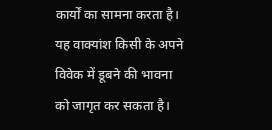कार्यों का सामना करता है। यह वाक्यांश किसी के अपने विवेक में डूबने की भावना को जागृत कर सकता है।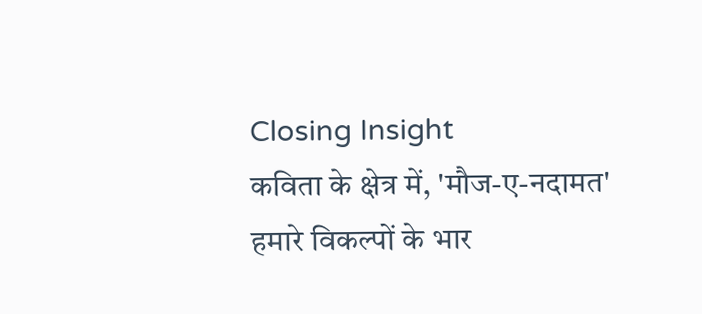Closing Insight
कविता के क्षेत्र में, 'मौज-ए-नदामत' हमारे विकल्पों के भार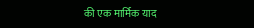की एक मार्मिक याद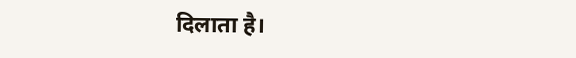दिलाता है।